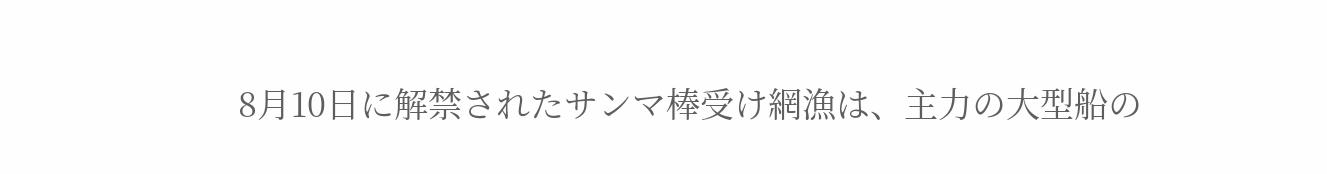8月10日に解禁されたサンマ棒受け網漁は、主力の大型船の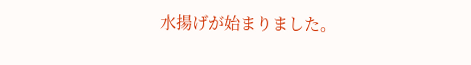水揚げが始まりました。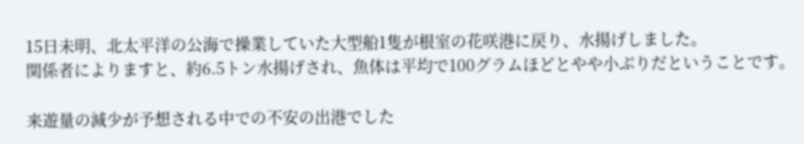15日未明、北太平洋の公海で操業していた大型船1隻が根室の花咲港に戻り、水揚げしました。
関係者によりますと、約6.5トン水揚げされ、魚体は平均で100グラムほどとやや小ぶりだということです。

来遊量の減少が予想される中での不安の出港でした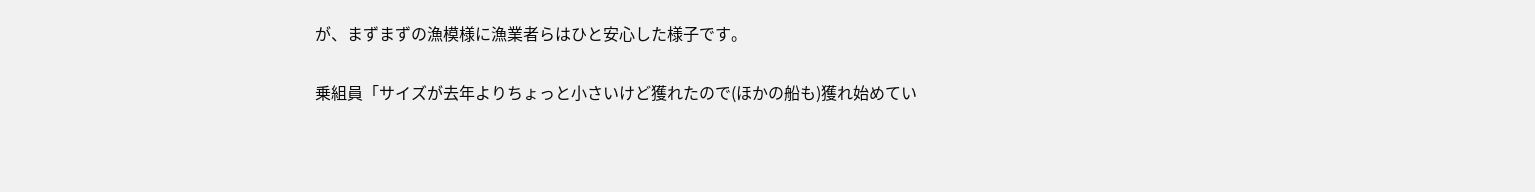が、まずまずの漁模様に漁業者らはひと安心した様子です。

乗組員「サイズが去年よりちょっと小さいけど獲れたので(ほかの船も)獲れ始めてい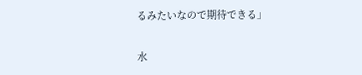るみたいなので期待できる」

水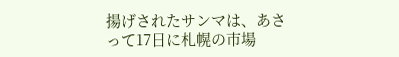揚げされたサンマは、あさって17日に札幌の市場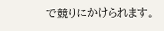で競りにかけられます。